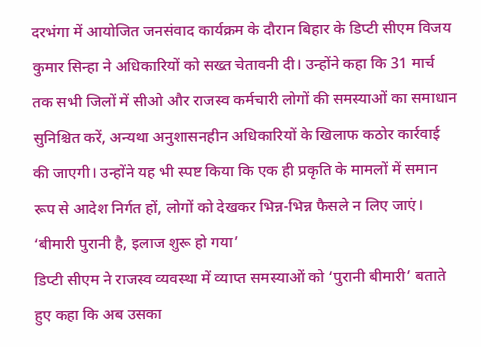दरभंगा में आयोजित जनसंवाद कार्यक्रम के दौरान बिहार के डिप्टी सीएम विजय कुमार सिन्हा ने अधिकारियों को सख्त चेतावनी दी। उन्होंने कहा कि 31 मार्च तक सभी जिलों में सीओ और राजस्व कर्मचारी लोगों की समस्याओं का समाधान सुनिश्चित करें, अन्यथा अनुशासनहीन अधिकारियों के खिलाफ कठोर कार्रवाई की जाएगी। उन्होंने यह भी स्पष्ट किया कि एक ही प्रकृति के मामलों में समान रूप से आदेश निर्गत हों, लोगों को देखकर भिन्न-भिन्न फैसले न लिए जाएं।
‘बीमारी पुरानी है, इलाज शुरू हो गया’
डिप्टी सीएम ने राजस्व व्यवस्था में व्याप्त समस्याओं को ‘पुरानी बीमारी’ बताते हुए कहा कि अब उसका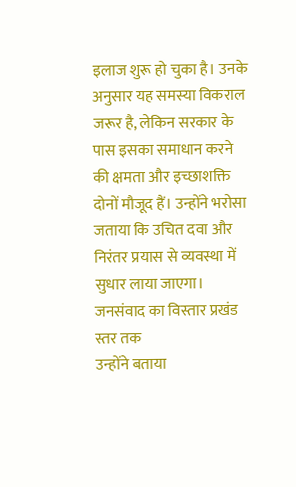इलाज शुरू हो चुका है। उनके अनुसार यह समस्या विकराल जरूर है, लेकिन सरकार के पास इसका समाधान करने की क्षमता और इच्छाशक्ति दोनों मौजूद हैं। उन्होंने भरोसा जताया कि उचित दवा और निरंतर प्रयास से व्यवस्था में सुधार लाया जाएगा।
जनसंवाद का विस्तार प्रखंड स्तर तक
उन्होंने बताया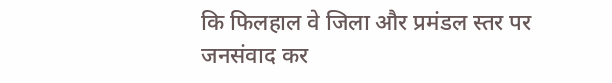कि फिलहाल वे जिला और प्रमंडल स्तर पर जनसंवाद कर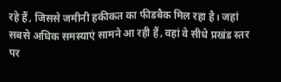रहे हैं, जिससे जमीनी हकीकत का फीडबैक मिल रहा है। जहां सबसे अधिक समस्याएं सामने आ रही हैं, वहां वे सीधे प्रखंड स्तर पर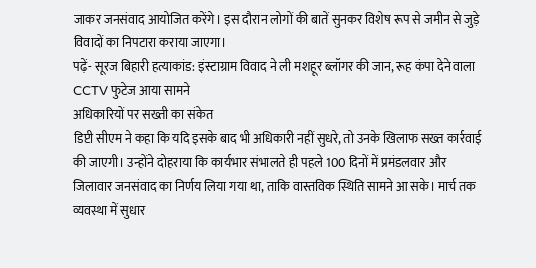जाकर जनसंवाद आयोजित करेंगे। इस दौरान लोगों की बातें सुनकर विशेष रूप से जमीन से जुड़े विवादों का निपटारा कराया जाएगा।
पढ़ें- सूरज बिहारी हत्याकांड: इंस्टाग्राम विवाद ने ली मशहूर ब्लॉगर की जान, रूह कंपा देने वाला CCTV फुटेज आया सामने
अधिकारियों पर सख्ती का संकेत
डिप्टी सीएम ने कहा कि यदि इसके बाद भी अधिकारी नहीं सुधरे, तो उनके खिलाफ सख्त कार्रवाई की जाएगी। उन्होंने दोहराया कि कार्यभार संभालते ही पहले 100 दिनों में प्रमंडलवार और जिलावार जनसंवाद का निर्णय लिया गया था, ताकि वास्तविक स्थिति सामने आ सके। मार्च तक व्यवस्था में सुधार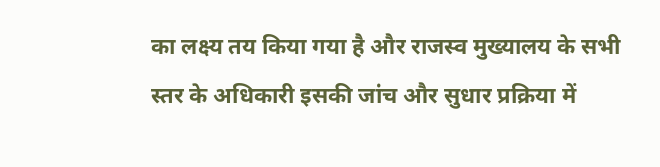का लक्ष्य तय किया गया है और राजस्व मुख्यालय के सभी स्तर के अधिकारी इसकी जांच और सुधार प्रक्रिया में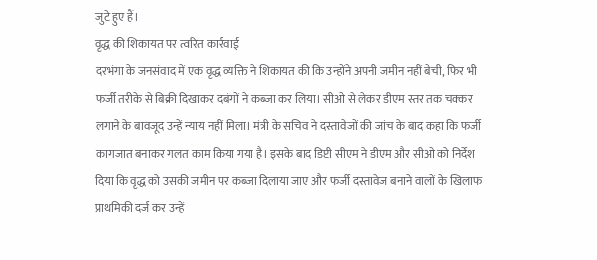जुटे हुए हैं।
वृद्ध की शिकायत पर त्वरित कार्रवाई
दरभंगा के जनसंवाद में एक वृद्ध व्यक्ति ने शिकायत की कि उन्होंने अपनी जमीन नहीं बेची, फिर भी फर्जी तरीके से बिक्री दिखाकर दबंगों ने कब्जा कर लिया। सीओ से लेकर डीएम स्तर तक चक्कर लगाने के बावजूद उन्हें न्याय नहीं मिला। मंत्री के सचिव ने दस्तावेजों की जांच के बाद कहा कि फर्जी कागजात बनाकर गलत काम किया गया है। इसके बाद डिप्टी सीएम ने डीएम और सीओ को निर्देश दिया कि वृद्ध को उसकी जमीन पर कब्जा दिलाया जाए और फर्जी दस्तावेज बनाने वालों के खिलाफ प्राथमिकी दर्ज कर उन्हें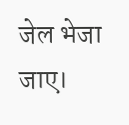जेल भेजा जाए।